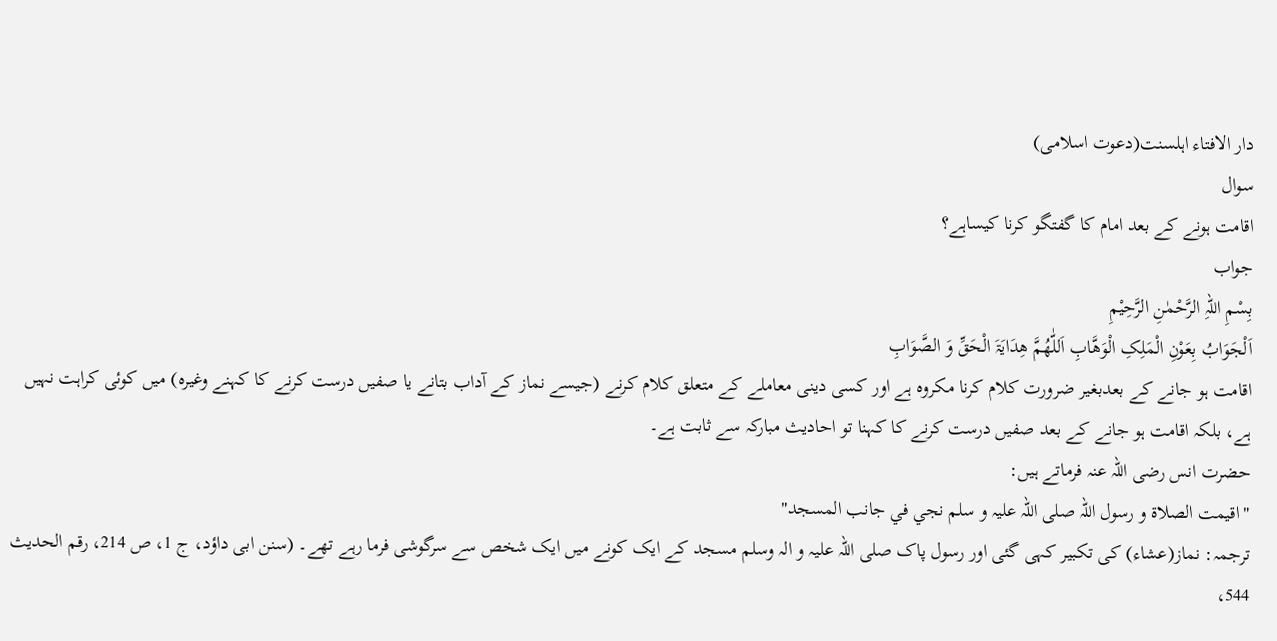دار الافتاء اہلسنت(دعوت اسلامی)
سوال
اقامت ہونے کے بعد امام کا گفتگو کرنا کیساہے؟
جواب
بِسْمِ اللہِ الرَّحْمٰنِ الرَّحِيْمِ
اَلْجَوَابُ بِعَوْنِ الْمَلِکِ الْوَھَّابِ اَللّٰھُمَّ ھِدَایَۃَ الْحَقِّ وَ الصَّوَابِ
اقامت ہو جانے کے بعدبغیر ضرورت کلام کرنا مکروہ ہے اور کسی دینی معاملے کے متعلق کلام کرنے (جیسے نماز کے آداب بتانے یا صفیں درست کرنے کا کہنے وغیرہ) میں کوئی کراہت نہیں ہے، بلکہ اقامت ہو جانے کے بعد صفیں درست کرنے کا کہنا تو احادیث مبارکہ سے ثابت ہے۔
حضرت انس رضی اللہ عنہ فرماتے ہیں:
"اقيمت الصلاة و رسول اللہ صلى اللہ عليہ و سلم نجي في جانب المسجد"
ترجمہ: نماز(عشاء) کی تکبیر کہی گئی اور رسول پاک صلی اللہ علیہ و الہ وسلم مسجد کے ایک کونے میں ایک شخص سے سرگوشی فرما رہے تھے۔ (سنن ابی داؤد، ج 1، ص 214، رقم الحدیث 544،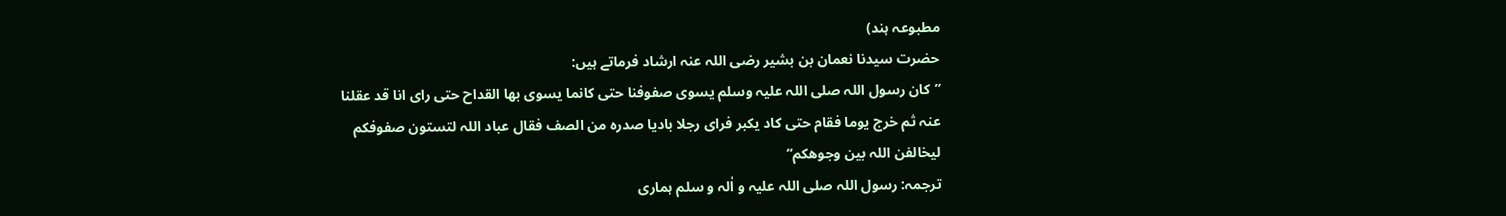مطبوعہ ہند)
حضرت سیدنا نعمان بن بشیر رضی اللہ عنہ ارشاد فرماتے ہیں:
”کان رسول اللہ صلی اللہ علیہ وسلم یسوی صفوفنا حتی کانما یسوی بھا القداح حتی رای انا قد عقلنا عنہ ثم خرج یوما فقام حتی کاد یکبر فرای رجلا بادیا صدرہ من الصف فقال عباد اللہ لتستون صفوفکم لیخالفن اللہ بین وجوھکم“
ترجمہ: رسول اللہ صلی اللہ علیہ و اٰلہ و سلم ہماری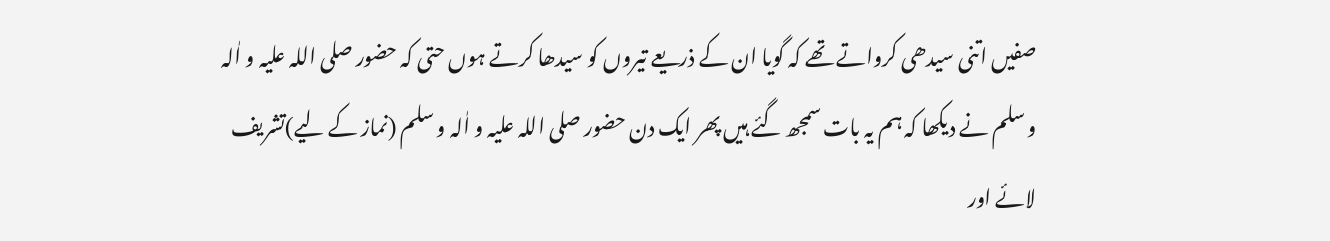صفیں اتنی سیدھی کرواتے تھے کہ گویا ان کے ذریعے تیروں کو سیدھا کرتے ہوں حتی کہ حضور صلی اللہ علیہ و اٰلہ و سلم نے دیکھا کہ ہم یہ بات سمجھ گئے ہیں پھر ایک دن حضور صلی اللہ علیہ و اٰلہ و سلم (نماز کے لیے)تشریف لائے اور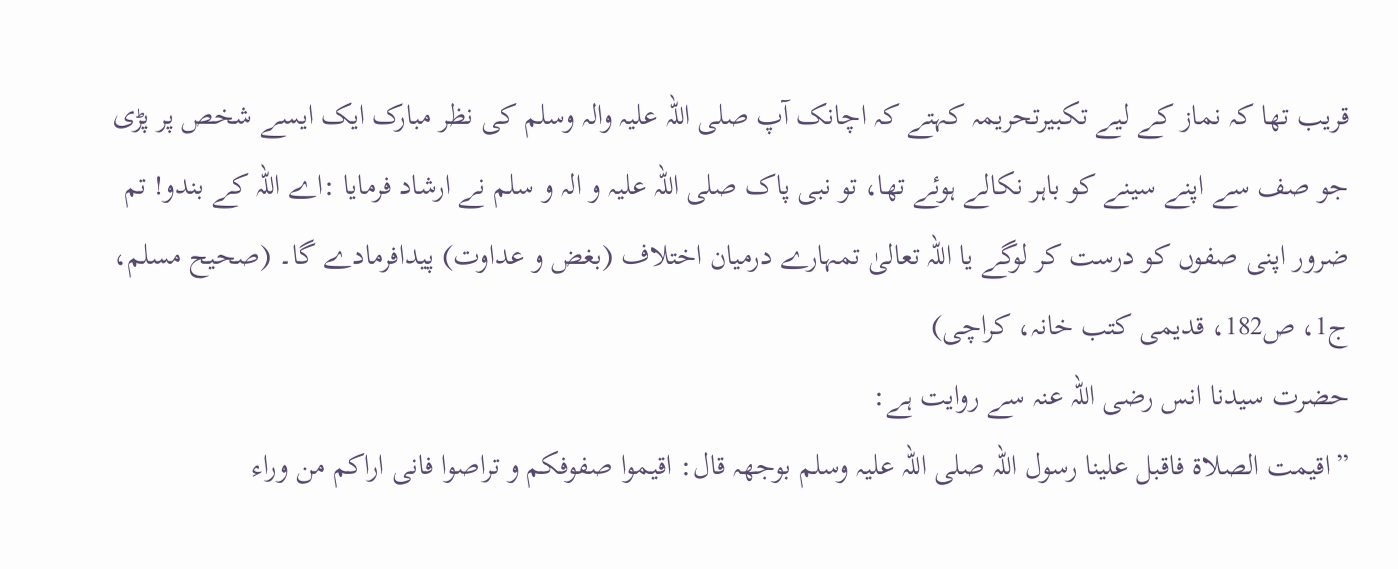قریب تھا کہ نماز کے لیے تکبیرتحریمہ کہتے کہ اچانک آپ صلی اللہ علیہ والہ وسلم کی نظر مبارک ایک ایسے شخص پر پڑی جو صف سے اپنے سینے کو باہر نکالے ہوئے تھا، تو نبی پاک صلی اللہ علیہ و الہ و سلم نے ارشاد فرمایا :اے اللہ کے بندو! تم ضرور اپنی صفوں کو درست کر لوگے یا اللہ تعالیٰ تمہارے درمیان اختلاف (بغض و عداوت) پیدافرمادے گا۔ (صحیح مسلم، ج1، ص182، قدیمی کتب خانہ، کراچی)
حضرت سیدنا انس رضی اللہ عنہ سے روایت ہے:
”اقیمت الصلاۃ فاقبل علینا رسول اللہ صلی اللہ علیہ وسلم بوجھہ قال: اقیموا صفوفکم و تراصوا فانی اراکم من وراء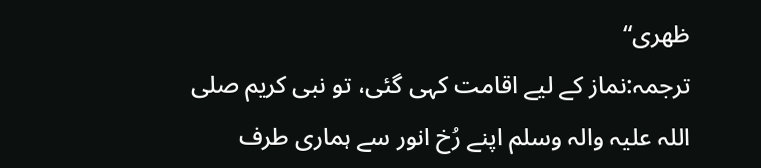ظھری“
ترجمہ:نماز کے لیے اقامت کہی گئی، تو نبی کریم صلی اللہ علیہ والہ وسلم اپنے رُخ انور سے ہماری طرف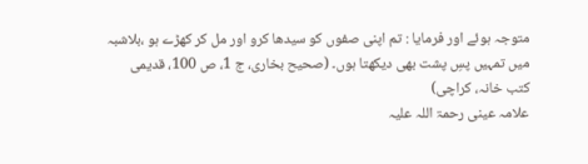متوجہ ہوئے اور فرمایا : تم اپنی صفوں کو سیدھا کرو اور مل کر کھڑے ہو ،بلاشبہ میں تمہیں پسِ پشت بھی دیکھتا ہوں۔ (صحیح بخاری، ج 1، ص 100، قدیمی کتب خانہ، کراچی)
علامہ عینی رحمۃ اللہ علیہ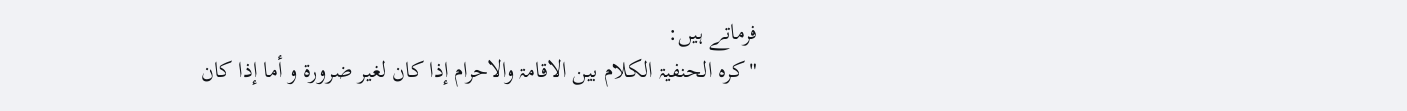فرماتے ہیں:
"كره الحنفيۃ الكلام بين الاقامۃ والاحرام إذا كان لغير ضرورة و أما إذا كان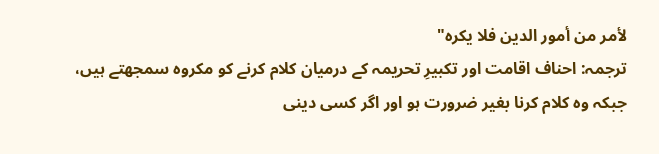لأمر من أمور الدين فلا يكره"
ترجمہ: احناف اقامت اور تکبیرِ تحریمہ کے درمیان کلام کرنے کو مکروہ سمجھتے ہیں، جبکہ وہ کلام کرنا بغیر ضرورت ہو اور اگر کسی دینی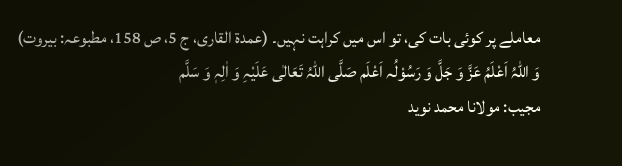معاملے پر کوئی بات کی، تو اس میں کراہت نہیں۔ (عمدۃ القاری، ج 5، ص 158، مطبوعہ: بیروت)
وَ اللہُ اَعْلَمُ عَزَّ وَ جَلَّ وَ رَسُوْلُہ اَعْلَم صَلَّی اللّٰہُ تَعَالٰی عَلَیْہِ وَ اٰلِہٖ وَ سَلَّم
مجیب: مولانا محمد نوید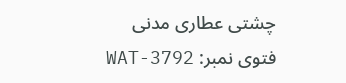چشتی عطاری مدنی
فتوی نمبر: WAT-3792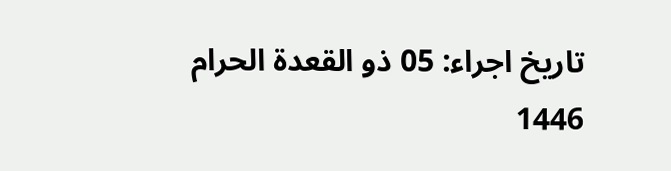تاریخ اجراء: 05 ذو القعدۃ الحرام 1446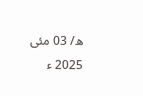ھ/ 03 مئی 2025 ء